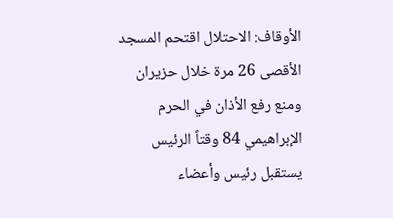الأوقاف: الاحتلال اقتحم المسجد الأقصى 26 مرة خلال حزيران ومنع رفع الأذان في الحرم الإبراهيمي 84 وقتاً الرئيس يستقبل رئيس وأعضاء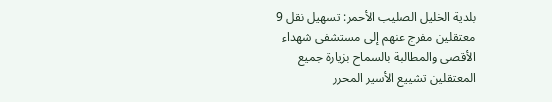بلدية الخليل الصليب الأحمر: تسهيل نقل 9 معتقلين مفرج عنهم إلى مستشفى شهداء الأقصى والمطالبة بالسماح بزيارة جميع المعتقلين تشييع الأسير المحرر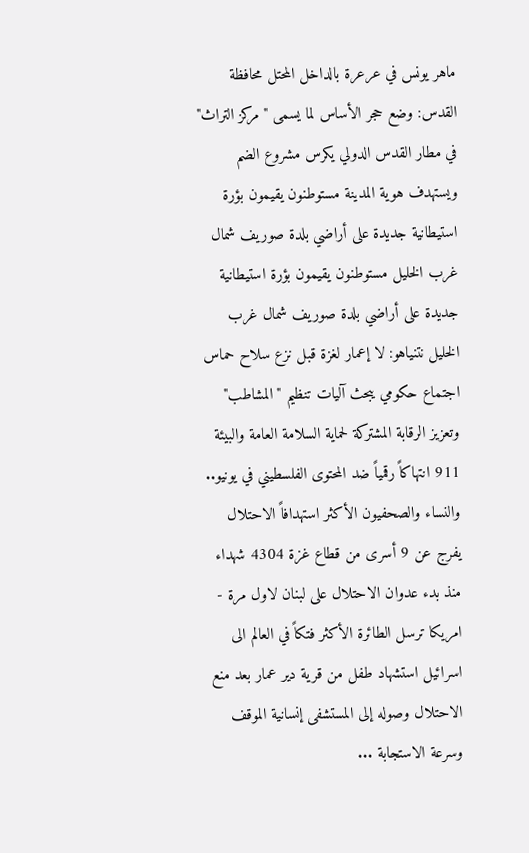ماهر يونس في عرعرة بالداخل المحتل محافظة القدس: وضع حجر الأساس لما يسمى "مركز التراث" في مطار القدس الدولي يكرس مشروع الضم ويستهدف هوية المدينة مستوطنون يقيمون بؤرة استيطانية جديدة على أراضي بلدة صوريف شمال غرب الخليل مستوطنون يقيمون بؤرة استيطانية جديدة على أراضي بلدة صوريف شمال غرب الخليل نتنياهو: لا إعمار لغزة قبل نزع سلاح حماس اجتماع حكومي يبحث آليات تنظيم "المشاطب" وتعزيز الرقابة المشتركة لحماية السلامة العامة والبيئة 911 انتهاكاً رقمياً ضد المحتوى الفلسطيني في يونيو.. والنساء والصحفيون الأكثر استهدافاً الاحتلال يفرج عن 9 أسرى من قطاع غزة 4304 شهداء منذ بدء عدوان الاحتلال على لبنان لاول مرة - امريكا ترسل الطائرة الأكثر فتكاً في العالم الى اسرائيل استشهاد طفل من قرية دير عمار بعد منع الاحتلال وصوله إلى المستشفى إنسانية الموقف وسرعة الاستجابة ...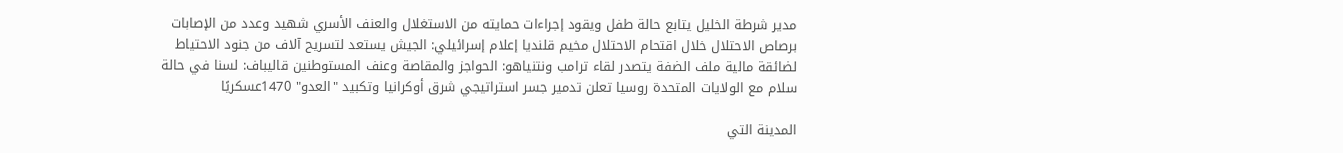مدير شرطة الخليل يتابع حالة طفل ويقود إجراءات حمايته من الاستغلال والعنف الأسري شهيد وعدد من الإصابات برصاص الاحتلال خلال اقتحام الاحتلال مخيم قلنديا إعلام إسرائيلي: الجيش يستعد لتسريح آلاف من جنود الاحتياط لضائقة مالية ملف الضفة يتصدر لقاء ترامب ونتنياهو: الحواجز والمقاصة وعنف المستوطنين قاليباف: لسنا في حالة سلام مع الولايات المتحدة روسيا تعلن تدمير جسر استراتيجي شرق أوكرانيا وتكبيد "العدو" 1470عسكريًا

المدينة التي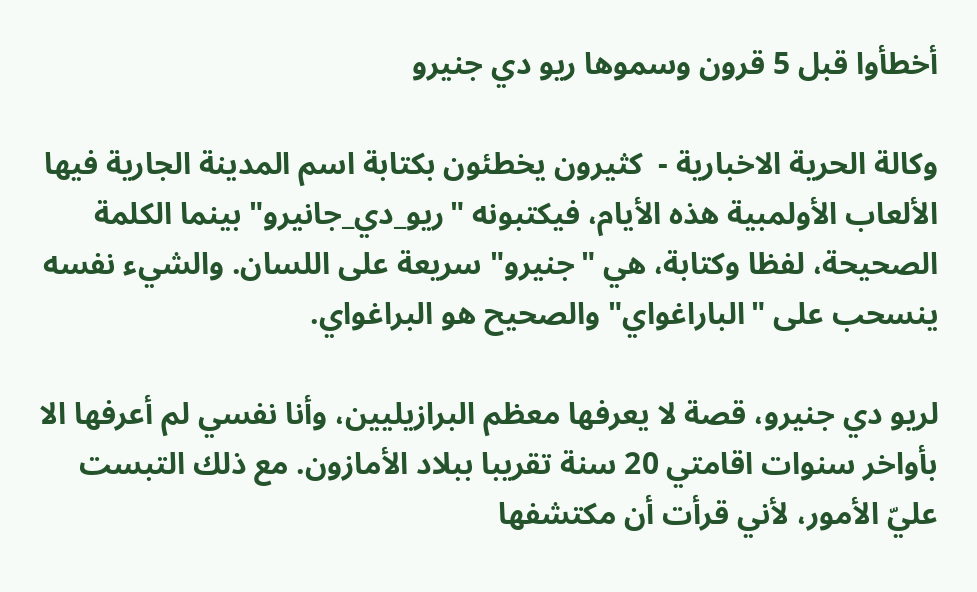أخطأوا قبل 5 قرون وسموها ريو دي جنيرو

وكالة الحرية الاخبارية -  كثيرون يخطئون بكتابة اسم المدينة الجارية فيها الألعاب الأولمبية هذه الأيام، فيكتبونه "ريو_دي_جانيرو" بينما الكلمة الصحيحة، لفظا وكتابة، هي "جنيرو" سريعة على اللسان. والشيء نفسه ينسحب على "الباراغواي" والصحيح هو البراغواي.

لريو دي جنيرو، قصة لا يعرفها معظم البرازيليين، وأنا نفسي لم أعرفها الا بأواخر سنوات اقامتي 20 سنة تقريبا ببلاد الأمازون. مع ذلك التبست عليّ الأمور، لأني قرأت أن مكتشفها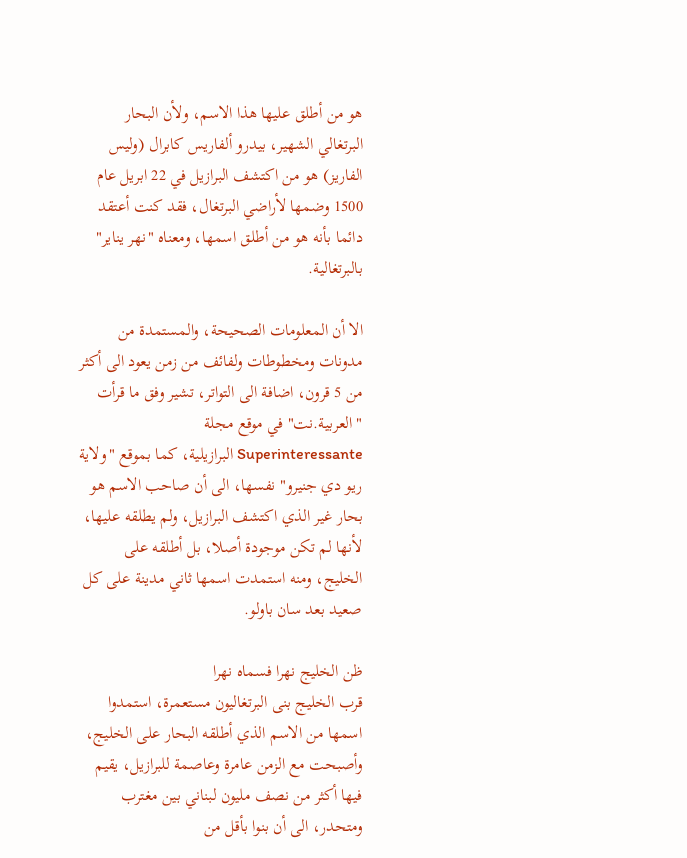هو من أطلق عليها هذا الاسم، ولأن البحار البرتغالي الشهير، بيدرو ألفاريس كابرال (وليس الفاريز) هو من اكتشف البرازيل في 22 ابريل عام 1500 وضمها لأراضي البرتغال، فقد كنت أعتقد دائما بأنه هو من أطلق اسمها، ومعناه "نهر يناير" بالبرتغالية.

الا أن المعلومات الصحيحة، والمستمدة من مدونات ومخطوطات ولفائف من زمن يعود الى أكثر من 5 قرون، اضافة الى التواتر، تشير وفق ما قرأت "العربية.نت" في موقع مجلة Superinteressante البرازيلية، كما بموقع "ولاية ريو دي جنيرو" نفسها، الى أن صاحب الاسم هو بحار غير الذي اكتشف البرازيل، ولم يطلقه عليها، لأنها لم تكن موجودة أصلا، بل أطلقه على الخليج، ومنه استمدت اسمها ثاني مدينة على كل صعيد بعد سان باولو.

ظن الخليج نهرا فسماه نهرا
قرب الخليج بنى البرتغاليون مستعمرة، استمدوا اسمها من الاسم الذي أطلقه البحار على الخليج، وأصبحت مع الزمن عامرة وعاصمة للبرازيل، يقيم فيها أكثر من نصف مليون لبناني بين مغترب ومتحدر، الى أن بنوا بأقل من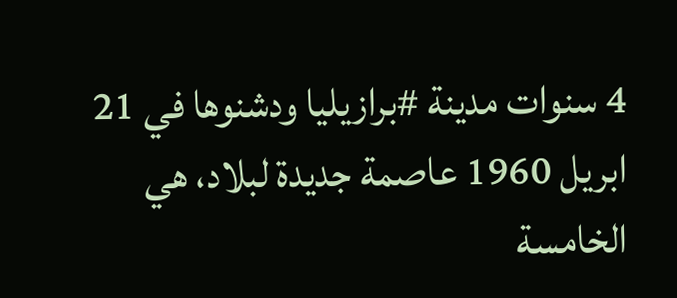4 سنوات مدينة #برازيليا ودشنوها في 21 ابريل 1960 عاصمة جديدة لبلاد، هي الخامسة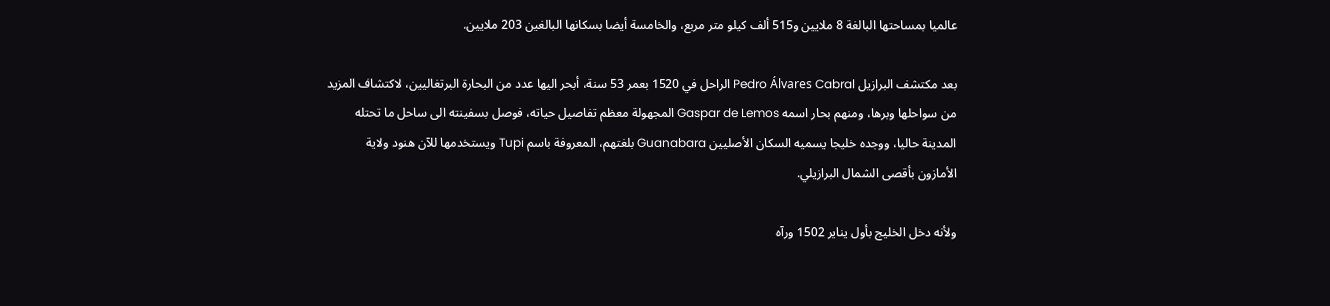عالميا بمساحتها البالغة 8 ملايين و515 ألف كيلو متر مربع، والخامسة أيضا بسكانها البالغين 203 ملايين.

بعد مكتشف البرازيل Pedro Álvares Cabral الراحل في 1520 بعمر 53 سنة، أبحر اليها عدد من البحارة البرتغاليين، لاكتشاف المزيد من سواحلها وبرها، ومنهم بحار اسمه Gaspar de Lemos المجهولة معظم تفاصيل حياته، فوصل بسفينته الى ساحل ما تحتله المدينة حاليا، ووجده خليجا يسميه السكان الأصليين Guanabara بلغتهم، المعروفة باسم Tupi ويستخدمها للآن هنود ولاية الأمازون بأقصى الشمال البرازيلي.

ولأنه دخل الخليج بأول يناير 1502 ورآه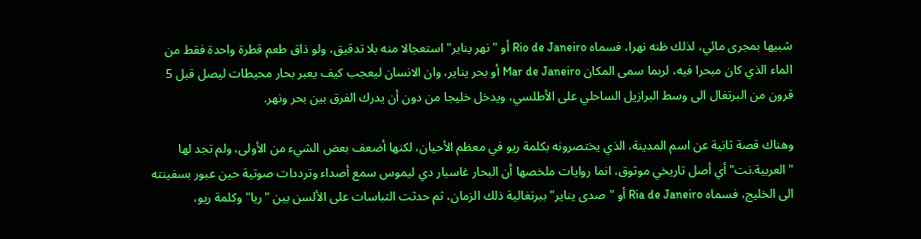شبيها بمجرى مائي، لذلك ظنه نهرا، فسماه Rio de Janeiro أو "نهر يناير" استعجالا منه بلا تدقيق، ولو ذاق طعم قطرة واحدة فقط من الماء الذي كان مبحرا فيه، لربما سمى المكان Mar de Janeiro أو بحر يناير، وان الانسان ليعجب كيف يعبر بحار محيطات ليصل قبل 5 قرون من البرتغال الى وسط البرازيل الساحلي على الأطلسي، ويدخل خليجا من دون أن يدرك الفرق بين بحر ونهر.

وهناك قصة ثانية عن اسم المدينة، الذي يختصرونه بكلمة ريو في معظم الأحيان، لكنها أضعف بعض الشيء من الأولى، ولم تجد لها "العربية.نت" أي أصل تاريخي موثوق، انما روايات ملخصها أن البحار غاسبار دي ليموس سمع أصداء وترددات صوتية حين عبور بسفينته الى الخليج، فسماه Ria de Janeiro أو "صدى يناير" ببرتغالية ذلك الزمان، ثم حدثت التباسات على الألسن بين "ريا" وكلمة ريو،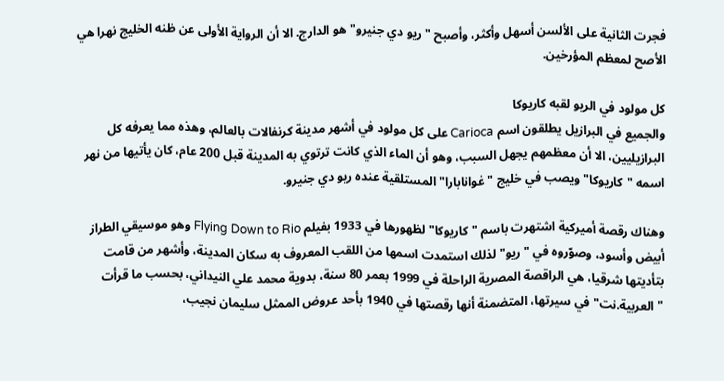فجرت الثانية على الألسن أسهل وأكثر، وأصبح "ريو دي جنيرو" هو الدارج. الا أن الرواية الأولى عن ظنه الخليج نهرا هي الأصح لمعظم المؤرخين.

كل مولود في الريو لقبه كاريوكا
والجميع في البرازيل يطلقون اسم Carioca على كل مولود في أشهر مدينة كرنفالات بالعالم، وهذه مما يعرفه كل البرازيليين، الا أن معظمهم يجهل السبب، وهو أن الماء الذي كانت ترتوي به المدينة قبل 200 عام، كان يأتيها من نهر اسمه "كاريوكا" ويصب في خليج "غوانابارا" المستلقية عنده ريو دي جنيرو.

وهناك رقصة أميركية اشتهرت باسم "كاريوكا" لظهورها في 1933 بفيلم Flying Down to Rio وهو موسيقي الطراز أبيض وأسود، وصوّروه في "ريو" لذلك استمدت اسمها من اللقب المعروف به سكان المدينة، وأشهر من قامت بتأديتها شرقيا، هي الراقصة المصرية الراحلة في 1999 بعمر 80 سنة، بدوية محمد علي النيداني، بحسب ما قرأت "العربية.نت" في سيرتها، المتضمنة أنها رقصتها في 1940 بأحد عروض الممثل سليمان نجيب،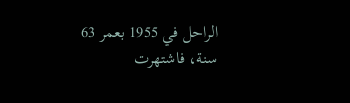الراحل في 1955 بعمر 63 سنة، فاشتهرت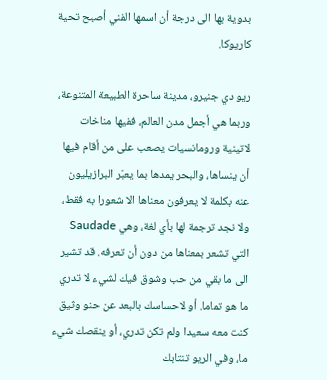بدوية بها الى درجة أن اسمها الفني أصبح تحية كاريوكا.

ريو دي جنيرو، مدينة ساحرة الطبيعة المتنوعة، وربما هي أجمل مدن العالم، ففيها مناخات لاتينية ورومانسيات يصعب على من أقام فيها أن ينساها، والبحر يمدها بما يعبّر البرازيليون عنه بكلمة لا يعرفون معناها الا شعورا به فقط، ولا نجد ترجمة لها بأي لغة، وهي Saudade التي تشعر بمعناها من دون أن تعرفه. قد تشير الى ما بقي من حب وشوق فيك لشيء لا تدري ما هو تماما. أو لاحساسك بالبعد عن حنو وثيق كنت معه سعيدا ولم تكن تدري، أو ينقصك شيء ما، وفي الريو تنتابك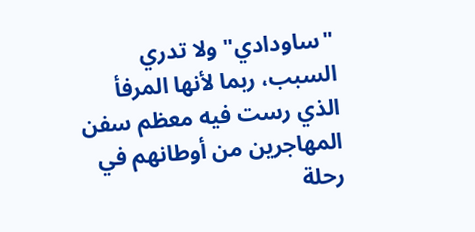"ساودادي" ولا تدري السبب، ربما لأنها المرفأ الذي رست فيه معظم سفن المهاجرين من أوطانهم في رحلة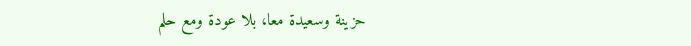حزينة وسعيدة معا، بلا عودة ومع حلم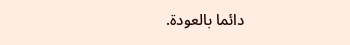دائما بالعودة.